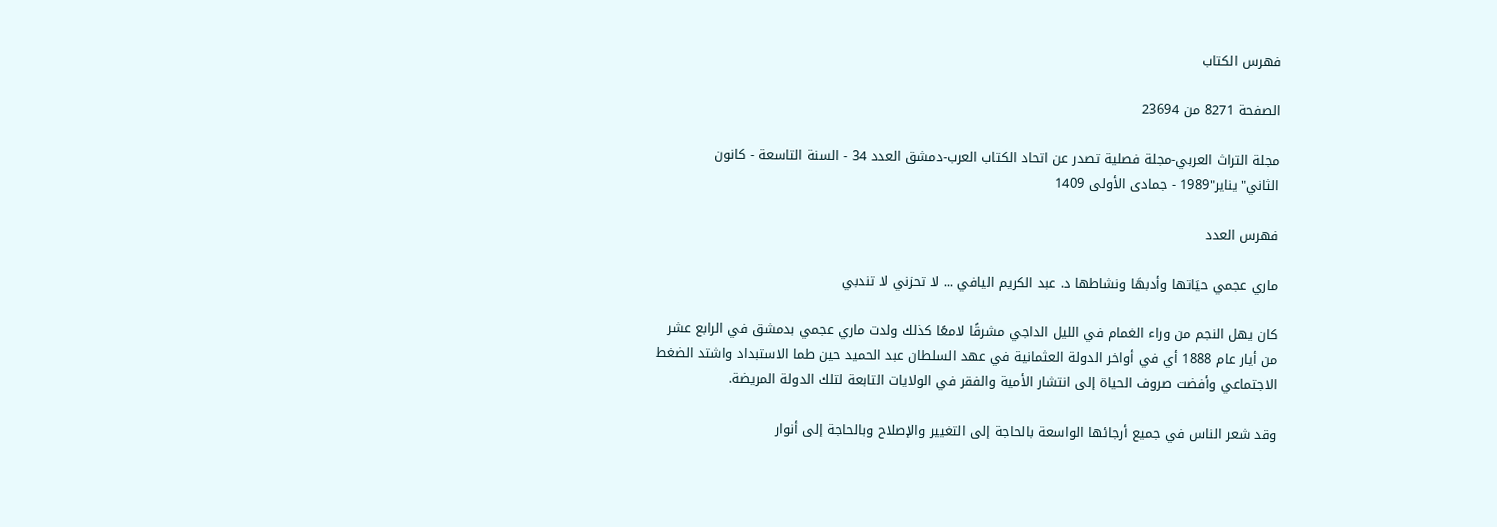فهرس الكتاب

الصفحة 8271 من 23694

مجلة التراث العربي-مجلة فصلية تصدر عن اتحاد الكتاب العرب-دمشق العدد 34 - السنة التاسعة - كانون الثاني"يناير"1989 - جمادى الأولى 1409

فهرس العدد

ماري عجمي حيَاتها وأدبهَا ونشاطها د. عبد الكريم اليافي ... لا تحزني لا تندبي

كان يهل النجم من وراء الغمام في الليل الداجي مشرقًا لامعًا كذلك ولدت ماري عجمي بدمشق في الرابع عشر من أيار عام 1888 أي في أواخر الدولة العثمانية في عهد السلطان عبد الحميد حين طما الاستبداد واشتد الضغط الاجتماعي وأفضت صروف الحياة إلى انتشار الأمية والفقر في الولايات التابعة لتلك الدولة المريضة.

وقد شعر الناس في جميع أرجائها الواسعة بالحاجة إلى التغيير والإصلاح وبالحاجة إلى أنوار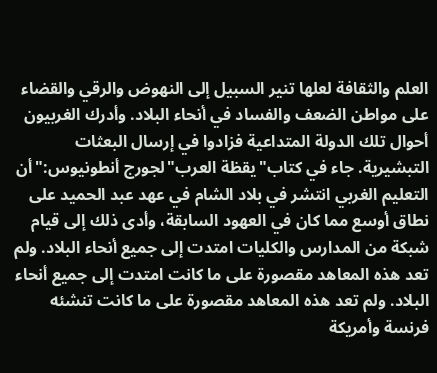العلم والثقافة لعلها تنير السبيل إلى النهوض والرقي والقضاء على مواطن الضعف والفساد في أنحاء البلاد. وأدرك الغربيون أحوال تلك الدولة المتداعية فزادوا في إرسال البعثات التبشيرية. جاء في كتاب"يقظة العرب"لجورج أنطونيوس:"أن التعليم الغربي انتشر في بلاد الشام في عهد عبد الحميد على نطاق أوسع مما كان في العهود السابقة، وأدى ذلك إلى قيام شبكة من المدارس والكليات امتدت إلى جميع أنحاء البلاد. ولم تعد هذه المعاهد مقصورة على ما كانت امتدت إلى جميع أنحاء البلاد. ولم تعد هذه المعاهد مقصورة على ما كانت تنشئه فرنسة وأمريكة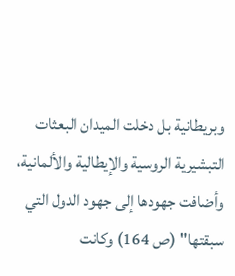وبريطانية بل دخلت الميدان البعثات التبشيرية الروسية والإيطالية والألمانية، وأضافت جهودها إلى جهود الدول التي سبقتها" (ص 164) وكانت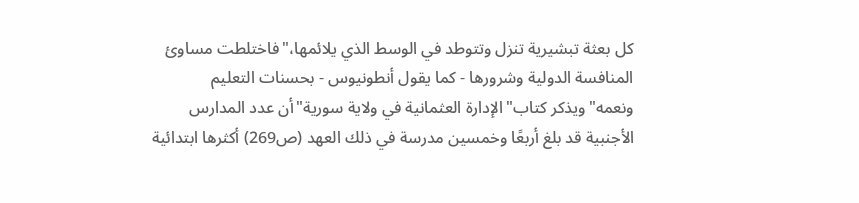كل بعثة تبشيرية تنزل وتتوطد في الوسط الذي يلائمها،"فاختلطت مساوئ المنافسة الدولية وشرورها - كما يقول أنطونيوس - بحسنات التعليم ونعمه"ويذكر كتاب"الإدارة العثمانية في ولاية سورية"أن عدد المدارس الأجنبية قد بلغ أربعًا وخمسين مدرسة في ذلك العهد (ص269) أكثرها ابتدائية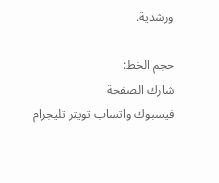ورشدية.

حجم الخط:
شارك الصفحة
فيسبوك واتساب تويتر تليجرام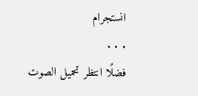انستجرام
. . .
فضلًا انتظر تحميل الصوت